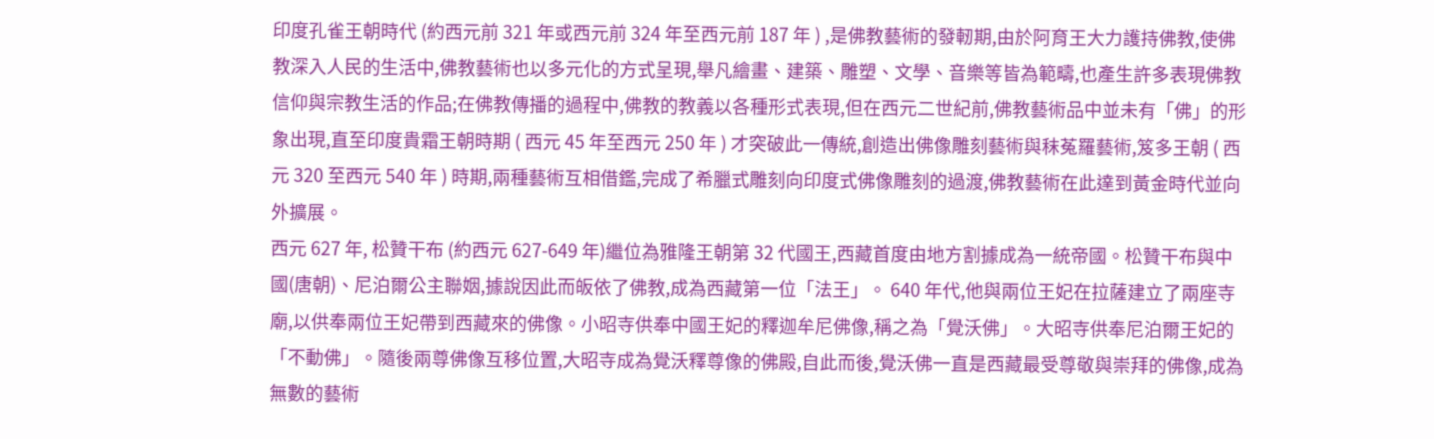印度孔雀王朝時代 (約西元前 321 年或西元前 324 年至西元前 187 年 ) ,是佛教藝術的發軔期,由於阿育王大力護持佛教,使佛教深入人民的生活中,佛教藝術也以多元化的方式呈現,舉凡繪畫、建築、雕塑、文學、音樂等皆為範疇,也產生許多表現佛教信仰與宗教生活的作品;在佛教傳播的過程中,佛教的教義以各種形式表現,但在西元二世紀前,佛教藝術品中並未有「佛」的形象出現,直至印度貴霜王朝時期 ( 西元 45 年至西元 250 年 ) 才突破此一傳統,創造出佛像雕刻藝術與秣菟羅藝術,笈多王朝 ( 西元 320 至西元 540 年 ) 時期,兩種藝術互相借鑑,完成了希臘式雕刻向印度式佛像雕刻的過渡,佛教藝術在此達到黃金時代並向外擴展。
西元 627 年, 松贊干布 (約西元 627-649 年)繼位為雅隆王朝第 32 代國王,西藏首度由地方割據成為一統帝國。松贊干布與中國(唐朝)、尼泊爾公主聯姻,據說因此而皈依了佛教,成為西藏第一位「法王」。 640 年代,他與兩位王妃在拉薩建立了兩座寺廟,以供奉兩位王妃帶到西藏來的佛像。小昭寺供奉中國王妃的釋迦牟尼佛像,稱之為「覺沃佛」。大昭寺供奉尼泊爾王妃的「不動佛」。隨後兩尊佛像互移位置,大昭寺成為覺沃釋尊像的佛殿,自此而後,覺沃佛一直是西藏最受尊敬與崇拜的佛像,成為無數的藝術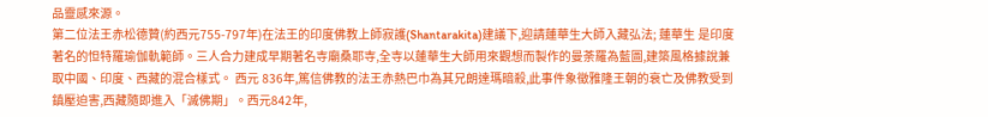品靈感來源。
第二位法王赤松德贊(約西元755-797年)在法王的印度佛教上師寂護(Shantarakita)建議下,迎請蓮華生大師入藏弘法; 蓮華生 是印度著名的怛特羅瑜伽軌範師。三人合力建成早期著名寺廟桑耶寺,全寺以蓮華生大師用來觀想而製作的曼荼羅為藍圖,建築風格據說兼取中國、印度、西藏的混合樣式。 西元 836年,篤信佛教的法王赤熱巴巾為其兄朗達瑪暗殺,此事件象徵雅隆王朝的衰亡及佛教受到鎮壓迫害,西藏隨即進入「滅佛期」。西元842年,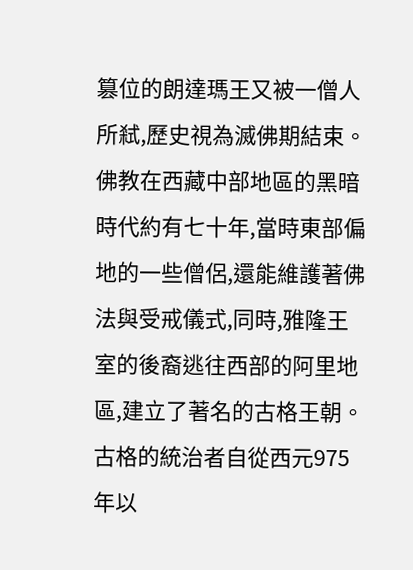篡位的朗達瑪王又被一僧人所弒,歷史視為滅佛期結束。佛教在西藏中部地區的黑暗時代約有七十年,當時東部偏地的一些僧侶,還能維護著佛法與受戒儀式,同時,雅隆王室的後裔逃往西部的阿里地區,建立了著名的古格王朝。古格的統治者自從西元975年以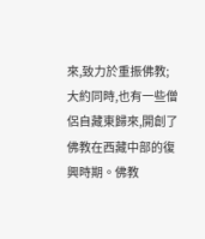來,致力於重振佛教;大約同時,也有一些僧侶自藏東歸來,開創了佛教在西藏中部的復興時期。佛教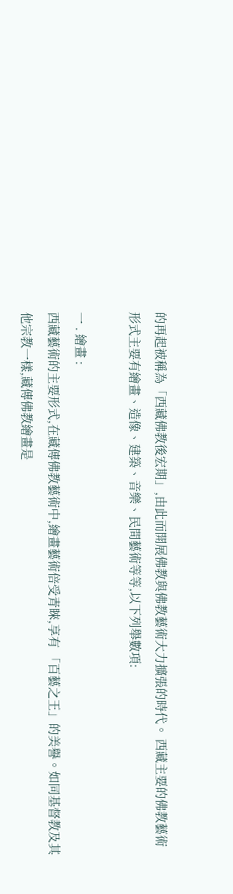的再起被稱為「西藏佛教後宏期」,由此而開展佛教與佛教藝術大力擴張的時代。 西藏主要的佛教藝術形式主要有繪畫、造像、建築、音樂、民間藝術等等,以下列舉數項:

一 . 繪畫 :
西藏藝術的主要形式,在藏傳佛教藝術中,繪畫藝術倍受青睞,享有 「百藝之王」的美譽。如同基督教及其他宗教一樣,藏傳佛教繪畫是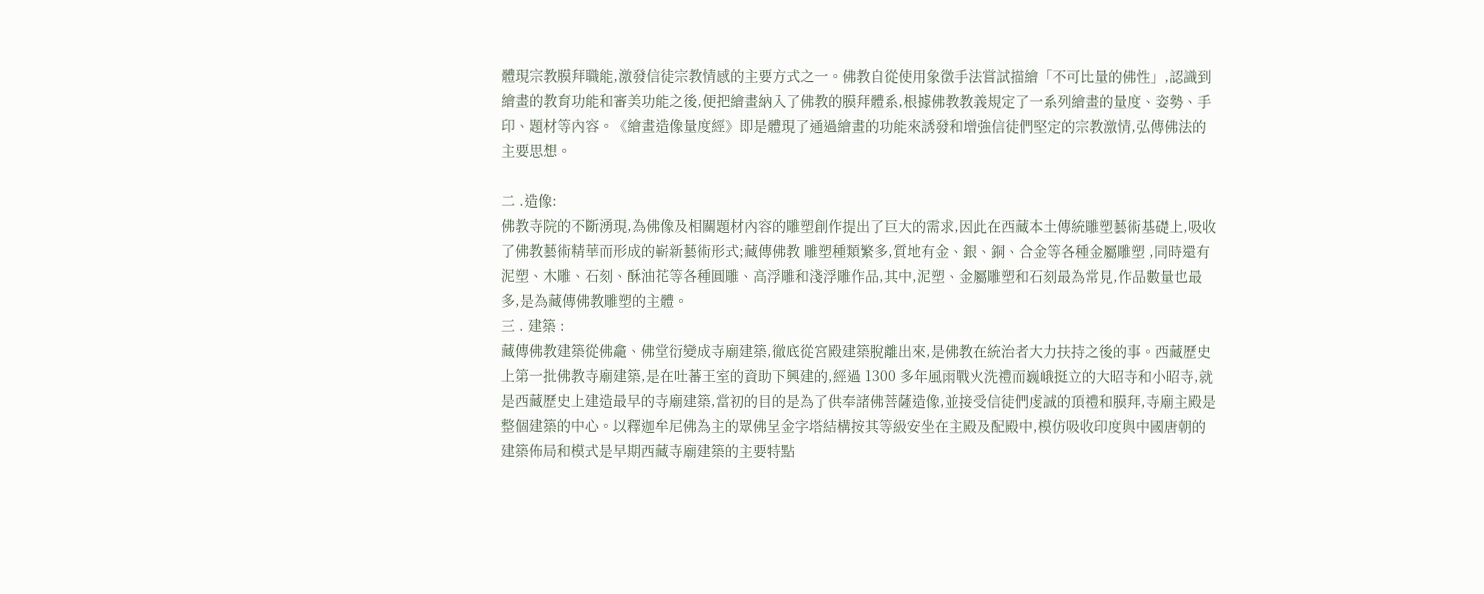體現宗教膜拜職能,激發信徒宗教情感的主要方式之一。佛教自從使用象徵手法嘗試描繪「不可比量的佛性」,認識到繪畫的教育功能和審美功能之後,便把繪畫納入了佛教的膜拜體系,根據佛教教義規定了一系列繪畫的量度、姿勢、手印、題材等內容。《繪畫造像量度經》即是體現了通過繪畫的功能來誘發和增強信徒們堅定的宗教激情,弘傳佛法的主要思想。

二 .造像:
佛教寺院的不斷湧現,為佛像及相關題材內容的雕塑創作提出了巨大的需求,因此在西藏本土傳統雕塑藝術基礎上,吸收了佛教藝術精華而形成的嶄新藝術形式;藏傳佛教 雕塑種類繁多,質地有金、銀、銅、合金等各種金屬雕塑 ,同時還有泥塑、木雕、石刻、酥油花等各種圓雕、高浮雕和淺浮雕作品,其中,泥塑、金屬雕塑和石刻最為常見,作品數量也最多,是為藏傳佛教雕塑的主體。
三 . 建築 :
藏傳佛教建築從佛龕、佛堂衍變成寺廟建築,徹底從宮殿建築脫離出來,是佛教在統治者大力扶持之後的事。西藏歷史上第一批佛教寺廟建築,是在吐蕃王室的資助下興建的,經過 1300 多年風雨戰火洗禮而巍峨挺立的大昭寺和小昭寺,就是西藏歷史上建造最早的寺廟建築,當初的目的是為了供奉諸佛菩薩造像,並接受信徒們虔誠的頂禮和膜拜,寺廟主殿是整個建築的中心。以釋迦牟尼佛為主的眾佛呈金字塔結構按其等級安坐在主殿及配殿中,模仿吸收印度與中國唐朝的建築佈局和模式是早期西藏寺廟建築的主要特點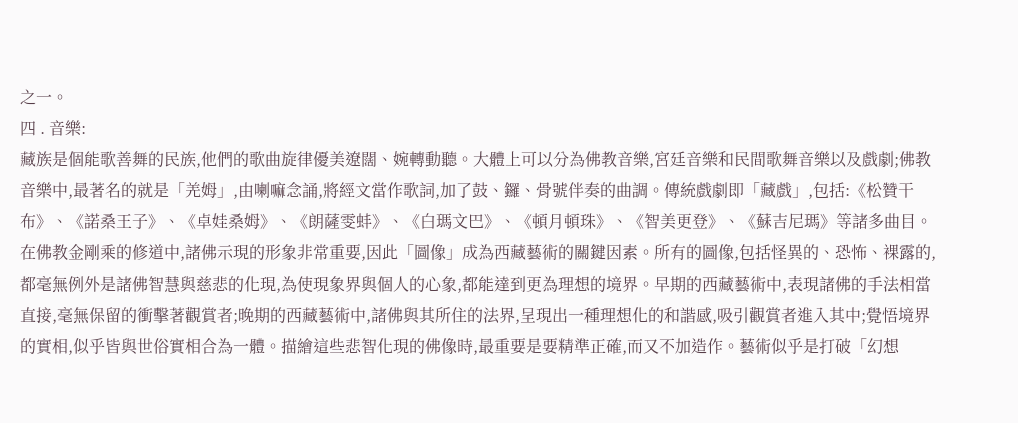之一。
四 . 音樂:
藏族是個能歌善舞的民族,他們的歌曲旋律優美遼闊、婉轉動聽。大體上可以分為佛教音樂,宮廷音樂和民間歌舞音樂以及戲劇;佛教音樂中,最著名的就是「羌姆」,由喇嘛念誦,將經文當作歌詞,加了鼓、鑼、骨號伴奏的曲調。傳統戲劇即「藏戲」,包括:《松贊干布》、《諾桑王子》、《卓娃桑姆》、《朗薩雯蚌》、《白瑪文巴》、《頓月頓珠》、《智美更登》、《蘇吉尼瑪》等諸多曲目。
在佛教金剛乘的修道中,諸佛示現的形象非常重要,因此「圖像」成為西藏藝術的關鍵因素。所有的圖像,包括怪異的、恐怖、裸露的,都毫無例外是諸佛智慧與慈悲的化現,為使現象界與個人的心象,都能達到更為理想的境界。早期的西藏藝術中,表現諸佛的手法相當直接,毫無保留的衝擊著觀賞者;晚期的西藏藝術中,諸佛與其所住的法界,呈現出一種理想化的和諧感,吸引觀賞者進入其中;覺悟境界的實相,似乎皆與世俗實相合為一體。描繪這些悲智化現的佛像時,最重要是要精準正確,而又不加造作。藝術似乎是打破「幻想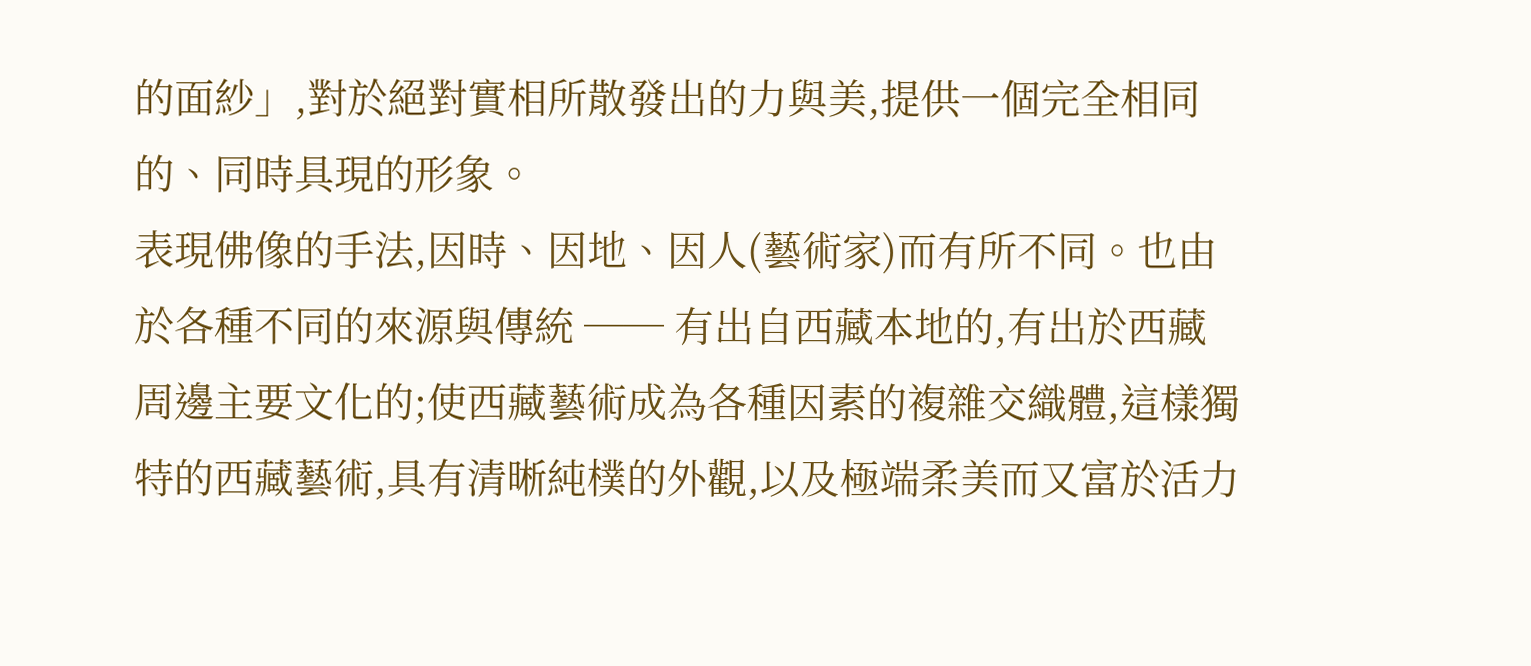的面紗」,對於絕對實相所散發出的力與美,提供一個完全相同的、同時具現的形象。
表現佛像的手法,因時、因地、因人(藝術家)而有所不同。也由於各種不同的來源與傳統 ── 有出自西藏本地的,有出於西藏周邊主要文化的;使西藏藝術成為各種因素的複雜交織體,這樣獨特的西藏藝術,具有清晰純樸的外觀,以及極端柔美而又富於活力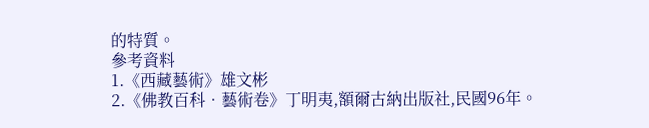的特質。
參考資料
1.《西藏藝術》雄文彬
2.《佛教百科•藝術卷》丁明夷,額爾古納出版社,民國96年。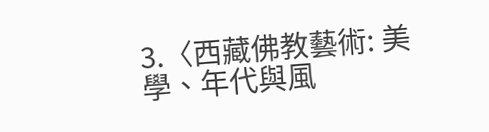3.〈西藏佛教藝術: 美學、年代與風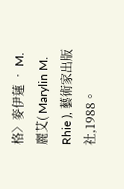格〉麥伊蓮 • M. 麗艾( Marylin M. Rhie ), 藝術家出版社,1988。